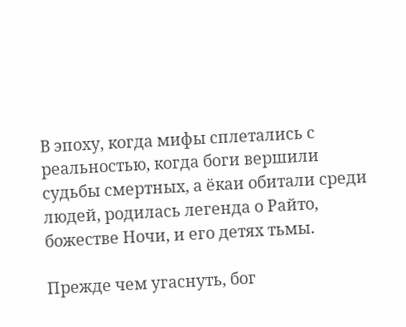В эпоху, когда мифы сплетались с реальностью, когда боги вершили судьбы смертных, а ёкаи обитали среди людей, родилась легенда о Райто, божестве Ночи, и его детях тьмы.

Прежде чем угаснуть, бог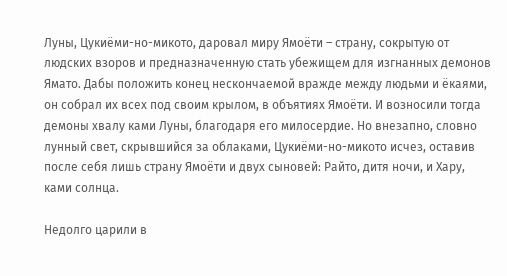Луны, Цукиёми-но-микото, даровал миру Ямоёти – страну, сокрытую от людских взоров и предназначенную стать убежищем для изгнанных демонов Ямато. Дабы положить конец нескончаемой вражде между людьми и ёкаями, он собрал их всех под своим крылом, в объятиях Ямоёти. И возносили тогда демоны хвалу ками Луны, благодаря его милосердие. Но внезапно, словно лунный свет, скрывшийся за облаками, Цукиёми-но-микото исчез, оставив после себя лишь страну Ямоёти и двух сыновей: Райто, дитя ночи, и Хару, ками солнца.

Недолго царили в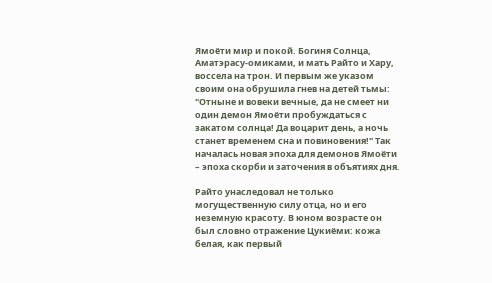Ямоёти мир и покой. Богиня Солнца, Аматэрасу-омиками, и мать Райто и Хару, воссела на трон. И первым же указом своим она обрушила гнев на детей тьмы: "Отныне и вовеки вечные, да не смеет ни один демон Ямоёти пробуждаться с закатом солнца! Да воцарит день, а ночь станет временем сна и повиновения!" Так началась новая эпоха для демонов Ямоёти – эпоха скорби и заточения в объятиях дня.

Райто унаследовал не только могущественную силу отца, но и его неземную красоту. В юном возрасте он был словно отражение Цукиёми: кожа белая, как первый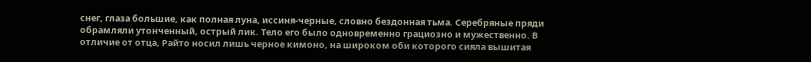снег, глаза большие, как полная луна, иссиня-черные, словно бездонная тьма. Серебряные пряди обрамляли утонченный, острый лик. Тело его было одновременно грациозно и мужественно. В отличие от отца, Райто носил лишь черное кимоно, на широком оби которого сияла вышитая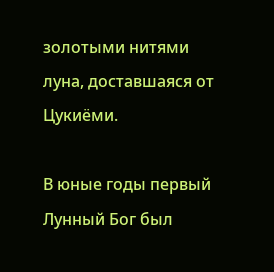золотыми нитями луна, доставшаяся от Цукиёми.

В юные годы первый Лунный Бог был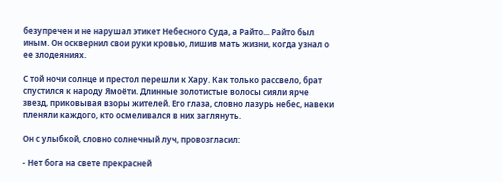безупречен и не нарушал этикет Небесного Суда, а Райто... Райто был иным. Он осквернил свои руки кровью, лишив мать жизни, когда узнал о ее злодеяниях.

С той ночи солнце и престол перешли к Хару. Как только рассвело, брат спустился к народу Ямоёти. Длинные золотистые волосы сияли ярче звезд, приковывая взоры жителей. Его глаза, словно лазурь небес, навеки пленяли каждого, кто осмеливался в них заглянуть.

Он с улыбкой, словно солнечный луч, провозгласил:

- Нет бога на свете прекрасней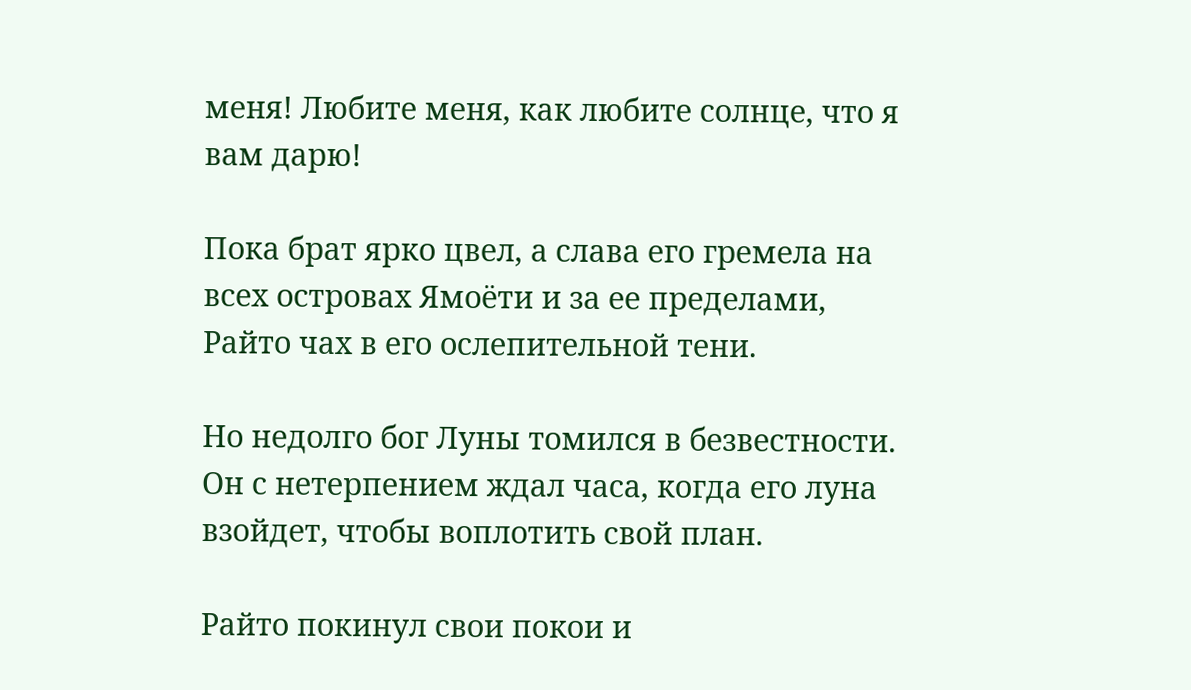меня! Любите меня, как любите солнце, что я вам дарю!

Пока брат ярко цвел, а слава его гремела на всех островах Ямоёти и за ее пределами, Райто чах в его ослепительной тени.

Но недолго бог Луны томился в безвестности. Он с нетерпением ждал часа, когда его луна взойдет, чтобы воплотить свой план.

Райто покинул свои покои и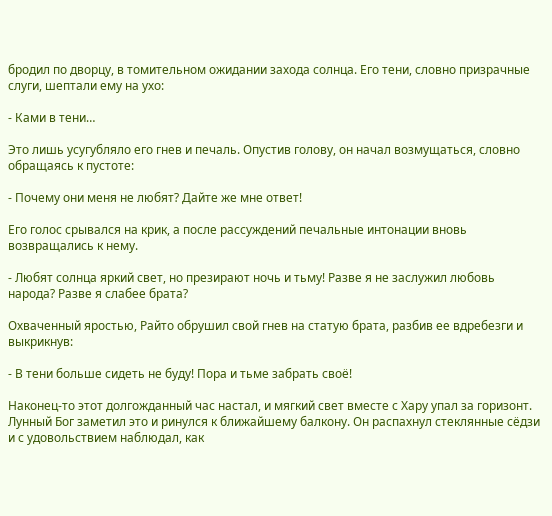бродил по дворцу, в томительном ожидании захода солнца. Его тени, словно призрачные слуги, шептали ему на ухо:

- Ками в тени…

Это лишь усугубляло его гнев и печаль. Опустив голову, он начал возмущаться, словно обращаясь к пустоте:

- Почему они меня не любят? Дайте же мне ответ!

Его голос срывался на крик, а после рассуждений печальные интонации вновь возвращались к нему.

- Любят солнца яркий свет, но презирают ночь и тьму! Разве я не заслужил любовь народа? Разве я слабее брата?

Охваченный яростью, Райто обрушил свой гнев на статую брата, разбив ее вдребезги и выкрикнув:

- В тени больше сидеть не буду! Пора и тьме забрать своё!

Наконец-то этот долгожданный час настал, и мягкий свет вместе с Хару упал за горизонт. Лунный Бог заметил это и ринулся к ближайшему балкону. Он распахнул стеклянные сёдзи и с удовольствием наблюдал, как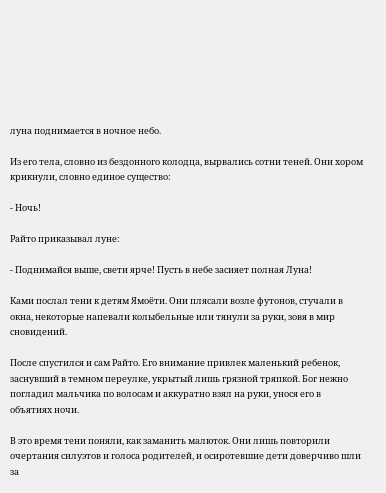луна поднимается в ночное небо.

Из его тела, словно из бездонного колодца, вырвались сотни теней. Они хором крикнули, словно единое существо:

- Ночь!

Райто приказывал луне:

- Поднимайся выше, свети ярче! Пусть в небе засияет полная Луна!

Ками послал тени к детям Ямоёти. Они плясали возле футонов, стучали в окна, некоторые напевали колыбельные или тянули за руки, зовя в мир сновидений.

После спустился и сам Райто. Его внимание привлек маленький ребенок, заснувший в темном переулке, укрытый лишь грязной тряпкой. Бог нежно погладил мальчика по волосам и аккуратно взял на руки, унося его в объятиях ночи.

В это время тени поняли, как заманить малюток. Они лишь повторили очертания силуэтов и голоса родителей, и осиротевшие дети доверчиво шли за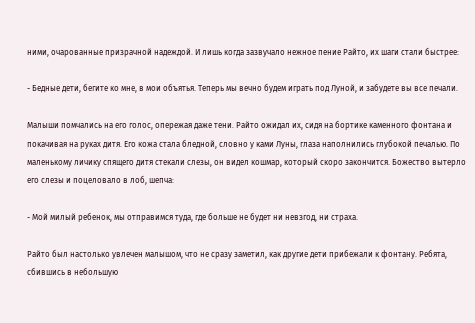ними, очарованные призрачной надеждой. И лишь когда зазвучало нежное пение Райто, их шаги стали быстрее:

- Бедные дети, бегите ко мне, в мои объятья. Теперь мы вечно будем играть под Луной, и забудете вы все печали.

Малыши помчались на его голос, опережая даже тени. Райто ожидал их, сидя на бортике каменного фонтана и покачивая на руках дитя. Его кожа стала бледной, словно у ками Луны, глаза наполнились глубокой печалью. По маленькому личику спящего дитя стекали слезы, он видел кошмар, который скоро закончится. Божество вытерло его слезы и поцеловало в лоб, шепча:

- Мой милый ребенок, мы отправимся туда, где больше не будет ни невзгод, ни страха.

Райто был настолько увлечен малышом, что не сразу заметил, как другие дети прибежали к фонтану. Ребята, сбившись в небольшую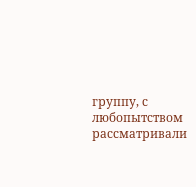группу, с любопытством рассматривали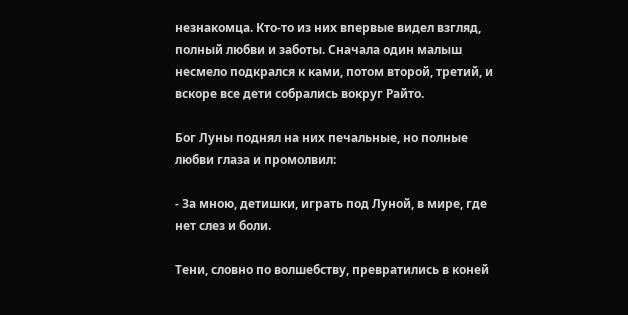незнакомца. Кто-то из них впервые видел взгляд, полный любви и заботы. Сначала один малыш несмело подкрался к ками, потом второй, третий, и вскоре все дети собрались вокруг Райто.

Бог Луны поднял на них печальные, но полные любви глаза и промолвил:

- За мною, детишки, играть под Луной, в мире, где нет слез и боли.

Тени, словно по волшебству, превратились в коней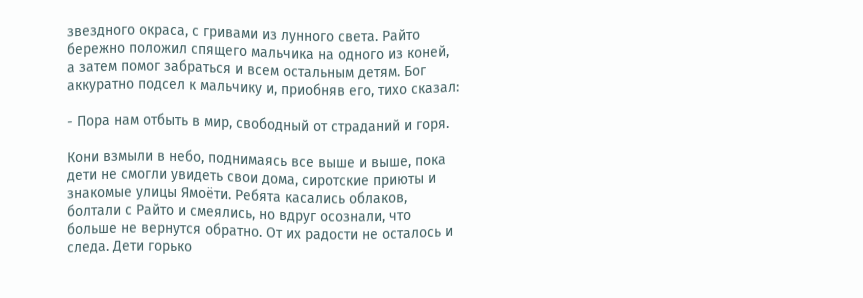звездного окраса, с гривами из лунного света. Райто бережно положил спящего мальчика на одного из коней, а затем помог забраться и всем остальным детям. Бог аккуратно подсел к мальчику и, приобняв его, тихо сказал:

- Пора нам отбыть в мир, свободный от страданий и горя.

Кони взмыли в небо, поднимаясь все выше и выше, пока дети не смогли увидеть свои дома, сиротские приюты и знакомые улицы Ямоёти. Ребята касались облаков, болтали с Райто и смеялись, но вдруг осознали, что больше не вернутся обратно. От их радости не осталось и следа. Дети горько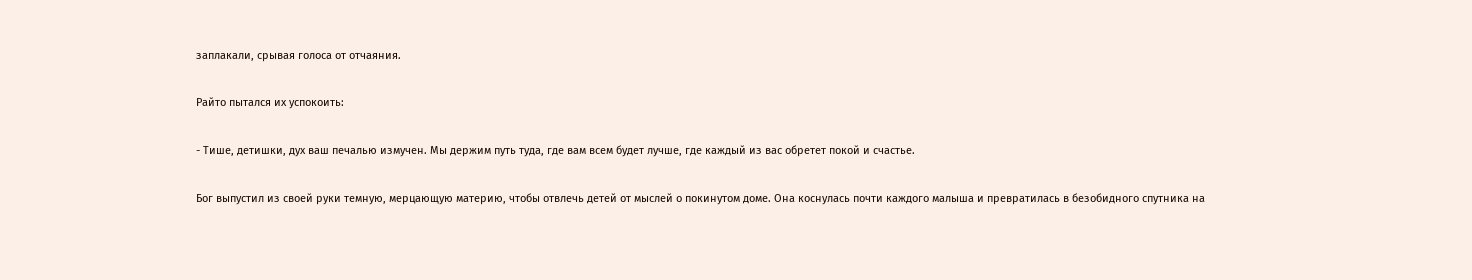заплакали, срывая голоса от отчаяния.

Райто пытался их успокоить:

- Тише, детишки, дух ваш печалью измучен. Мы держим путь туда, где вам всем будет лучше, где каждый из вас обретет покой и счастье.

Бог выпустил из своей руки темную, мерцающую материю, чтобы отвлечь детей от мыслей о покинутом доме. Она коснулась почти каждого малыша и превратилась в безобидного спутника на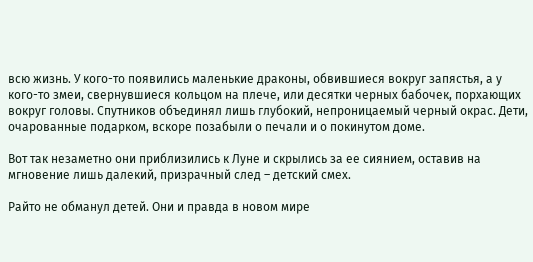всю жизнь. У кого-то появились маленькие драконы, обвившиеся вокруг запястья, а у кого-то змеи, свернувшиеся кольцом на плече, или десятки черных бабочек, порхающих вокруг головы. Спутников объединял лишь глубокий, непроницаемый черный окрас. Дети, очарованные подарком, вскоре позабыли о печали и о покинутом доме.

Вот так незаметно они приблизились к Луне и скрылись за ее сиянием, оставив на мгновение лишь далекий, призрачный след – детский смех.

Райто не обманул детей. Они и правда в новом мире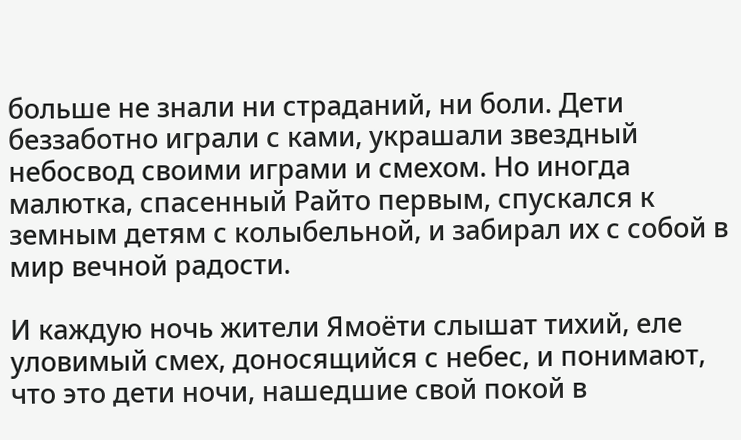больше не знали ни страданий, ни боли. Дети беззаботно играли с ками, украшали звездный небосвод своими играми и смехом. Но иногда малютка, спасенный Райто первым, спускался к земным детям с колыбельной, и забирал их с собой в мир вечной радости.

И каждую ночь жители Ямоёти слышат тихий, еле уловимый смех, доносящийся с небес, и понимают, что это дети ночи, нашедшие свой покой в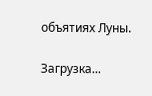объятиях Луны.

Загрузка...